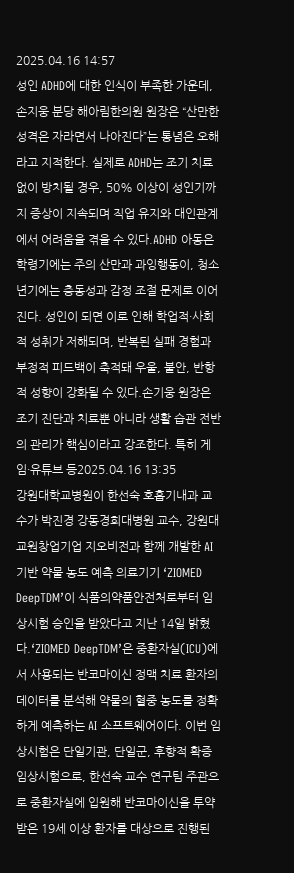2025.04.16 14:57
성인 ADHD에 대한 인식이 부족한 가운데, 손지웅 분당 해아림한의원 원장은 “산만한 성격은 자라면서 나아진다”는 통념은 오해라고 지적한다. 실제로 ADHD는 조기 치료 없이 방치될 경우, 50% 이상이 성인기까지 증상이 지속되며 직업 유지와 대인관계에서 어려움을 겪을 수 있다.ADHD 아동은 학령기에는 주의 산만과 과잉행동이, 청소년기에는 충동성과 감정 조절 문제로 이어진다. 성인이 되면 이로 인해 학업적·사회적 성취가 저해되며, 반복된 실패 경험과 부정적 피드백이 축적돼 우울, 불안, 반항적 성향이 강화될 수 있다.손기웅 원장은 조기 진단과 치료뿐 아니라 생활 습관 전반의 관리가 핵심이라고 강조한다. 특히 게임·유튜브 등2025.04.16 13:35
강원대학교병원이 한선숙 호흡기내과 교수가 박진경 강동경희대병원 교수, 강원대 교원창업기업 지오비전과 함께 개발한 AI 기반 약물 농도 예측 의료기기 ‘ZIOMED DeepTDM’이 식품의약품안전처로부터 임상시험 승인을 받았다고 지난 14일 밝혔다.‘ZIOMED DeepTDM’은 중환자실(ICU)에서 사용되는 반코마이신 정맥 치료 환자의 데이터를 분석해 약물의 혈중 농도를 정확하게 예측하는 AI 소프트웨어이다. 이번 임상시험은 단일기관, 단일군, 후향적 확증 임상시험으로, 한선숙 교수 연구팀 주관으로 중환자실에 입원해 반코마이신을 투약받은 19세 이상 환자를 대상으로 진행된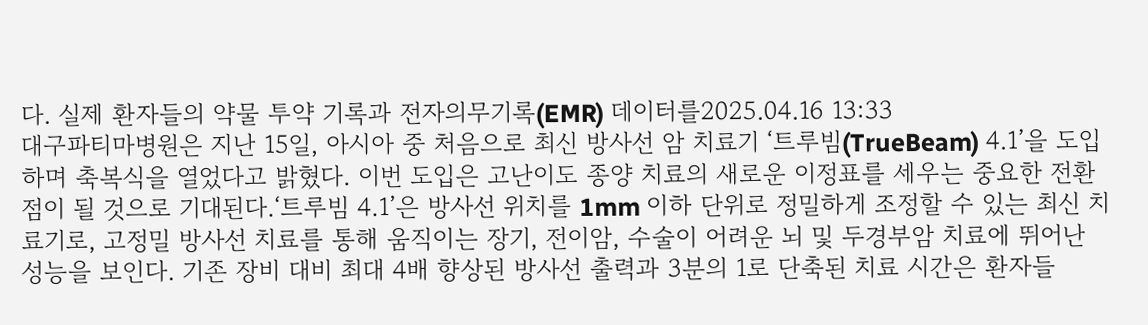다. 실제 환자들의 약물 투약 기록과 전자의무기록(EMR) 데이터를2025.04.16 13:33
대구파티마병원은 지난 15일, 아시아 중 처음으로 최신 방사선 암 치료기 ‘트루빔(TrueBeam) 4.1’을 도입하며 축복식을 열었다고 밝혔다. 이번 도입은 고난이도 종양 치료의 새로운 이정표를 세우는 중요한 전환점이 될 것으로 기대된다.‘트루빔 4.1’은 방사선 위치를 1mm 이하 단위로 정밀하게 조정할 수 있는 최신 치료기로, 고정밀 방사선 치료를 통해 움직이는 장기, 전이암, 수술이 어려운 뇌 및 두경부암 치료에 뛰어난 성능을 보인다. 기존 장비 대비 최대 4배 향상된 방사선 출력과 3분의 1로 단축된 치료 시간은 환자들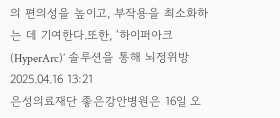의 편의성을 높이고, 부작용을 최소화하는 데 기여한다.또한, ‘하이퍼아크(HyperArc)’ 솔루션을 통해 뇌정위방2025.04.16 13:21
은성의료재단 좋은강안병원은 16일 오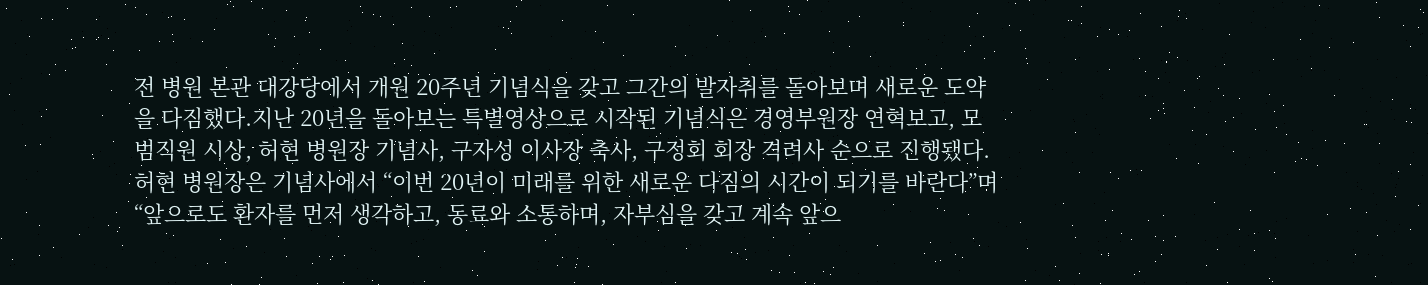전 병원 본관 대강당에서 개원 20주년 기념식을 갖고 그간의 발자취를 돌아보며 새로운 도약을 다짐했다.지난 20년을 돌아보는 특별영상으로 시작된 기념식은 경영부원장 연혁보고, 모범직원 시상, 허현 병원장 기념사, 구자성 이사장 축사, 구정회 회장 격려사 순으로 진행됐다. 허현 병원장은 기념사에서 “이번 20년이 미래를 위한 새로운 다짐의 시간이 되기를 바란다”며 “앞으로도 환자를 먼저 생각하고, 동료와 소통하며, 자부심을 갖고 계속 앞으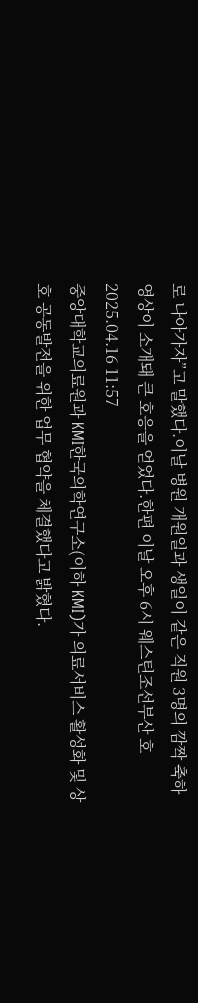로 나아가자”고 말했다.이날 병원 개원일과 생일이 같은 직원 3명의 깜짝 축하 영상이 소개돼 큰 호응을 얻었다.한편 이날 오후 6시 웨스틴조선부산 호2025.04.16 11:57
중앙대학교의료원과 KMI한국의학연구소(이하 KMI)가 의료서비스 활성화 및 상호 공동발전을 위한 업무 협약을 체결했다고 밝혔다.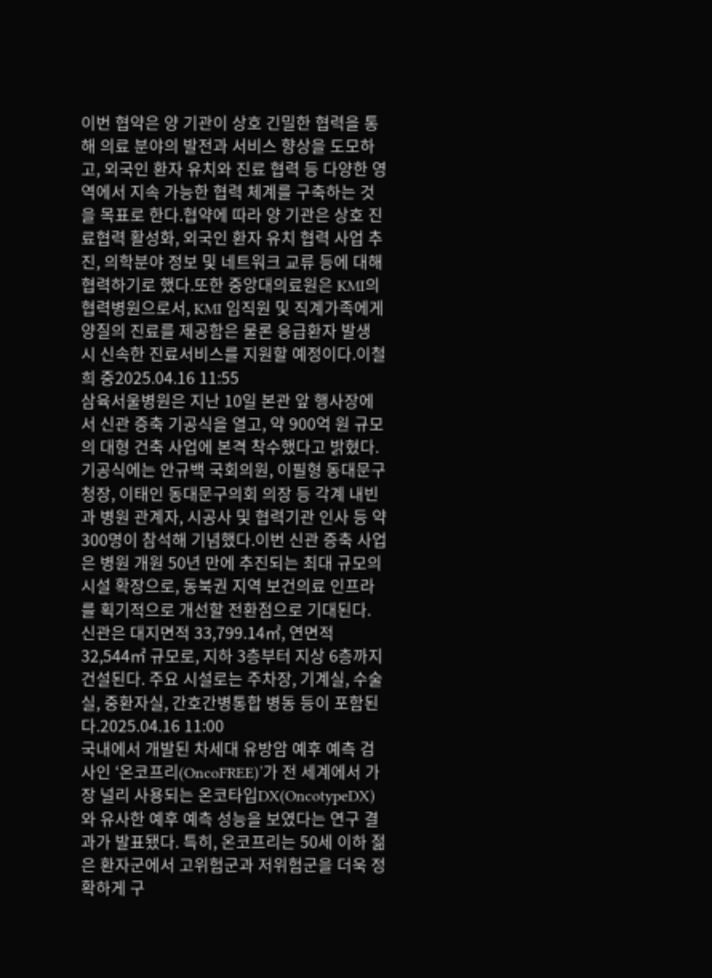이번 협약은 양 기관이 상호 긴밀한 협력을 통해 의료 분야의 발전과 서비스 향상을 도모하고, 외국인 환자 유치와 진료 협력 등 다양한 영역에서 지속 가능한 협력 체계를 구축하는 것을 목표로 한다.협약에 따라 양 기관은 상호 진료협력 활성화, 외국인 환자 유치 협력 사업 추진, 의학분야 정보 및 네트워크 교류 등에 대해 협력하기로 했다.또한 중앙대의료원은 KMI의 협력병원으로서, KMI 임직원 및 직계가족에게 양질의 진료를 제공함은 물론 응급환자 발생 시 신속한 진료서비스를 지원할 예정이다.이철희 중2025.04.16 11:55
삼육서울병원은 지난 10일 본관 앞 행사장에서 신관 증축 기공식을 열고, 약 900억 원 규모의 대형 건축 사업에 본격 착수했다고 밝혔다.기공식에는 안규백 국회의원, 이필형 동대문구청장, 이태인 동대문구의회 의장 등 각계 내빈과 병원 관계자, 시공사 및 협력기관 인사 등 약 300명이 참석해 기념했다.이번 신관 증축 사업은 병원 개원 50년 만에 추진되는 최대 규모의 시설 확장으로, 동북권 지역 보건의료 인프라를 획기적으로 개선할 전환점으로 기대된다. 신관은 대지면적 33,799.14㎡, 연면적 32,544㎡ 규모로, 지하 3층부터 지상 6층까지 건설된다. 주요 시설로는 주차장, 기계실, 수술실, 중환자실, 간호간병통합 병동 등이 포함된다.2025.04.16 11:00
국내에서 개발된 차세대 유방암 예후 예측 검사인 ‘온코프리(OncoFREE)’가 전 세계에서 가장 널리 사용되는 온코타입DX(OncotypeDX)와 유사한 예후 예측 성능을 보였다는 연구 결과가 발표됐다. 특히, 온코프리는 50세 이하 젊은 환자군에서 고위험군과 저위험군을 더욱 정확하게 구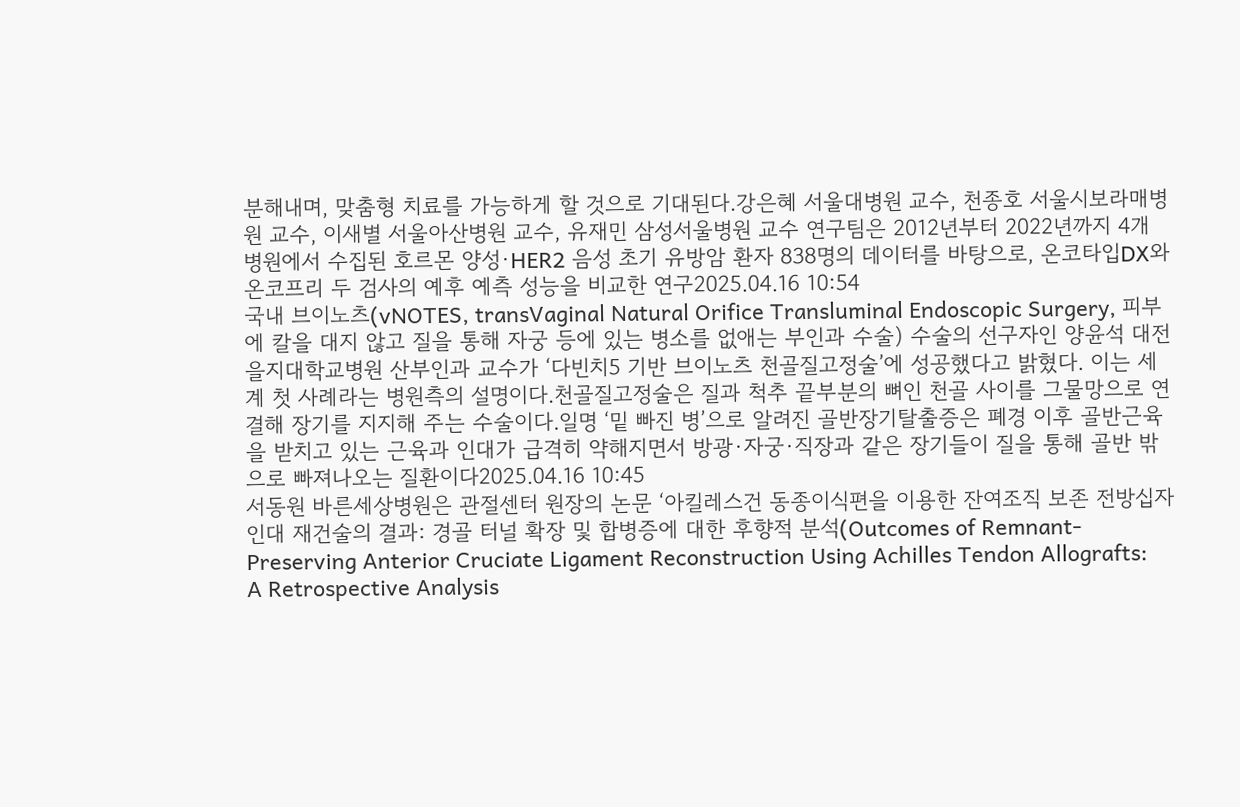분해내며, 맞춤형 치료를 가능하게 할 것으로 기대된다.강은혜 서울대병원 교수, 천종호 서울시보라매병원 교수, 이새별 서울아산병원 교수, 유재민 삼성서울병원 교수 연구팀은 2012년부터 2022년까지 4개 병원에서 수집된 호르몬 양성·HER2 음성 초기 유방암 환자 838명의 데이터를 바탕으로, 온코타입DX와 온코프리 두 검사의 예후 예측 성능을 비교한 연구2025.04.16 10:54
국내 브이노츠(vNOTES, transVaginal Natural Orifice Transluminal Endoscopic Surgery, 피부에 칼을 대지 않고 질을 통해 자궁 등에 있는 병소를 없애는 부인과 수술) 수술의 선구자인 양윤석 대전을지대학교병원 산부인과 교수가 ‘다빈치5 기반 브이노츠 천골질고정술’에 성공했다고 밝혔다. 이는 세계 첫 사례라는 병원측의 설명이다.천골질고정술은 질과 척추 끝부분의 뼈인 천골 사이를 그물망으로 연결해 장기를 지지해 주는 수술이다.일명 ‘밑 빠진 병’으로 알려진 골반장기탈출증은 폐경 이후 골반근육을 받치고 있는 근육과 인대가 급격히 약해지면서 방광·자궁·직장과 같은 장기들이 질을 통해 골반 밖으로 빠져나오는 질환이다2025.04.16 10:45
서동원 바른세상병원은 관절센터 원장의 논문 ‘아킬레스건 동종이식편을 이용한 잔여조직 보존 전방십자인대 재건술의 결과: 경골 터널 확장 및 합병증에 대한 후향적 분석(Outcomes of Remnant-Preserving Anterior Cruciate Ligament Reconstruction Using Achilles Tendon Allografts: A Retrospective Analysis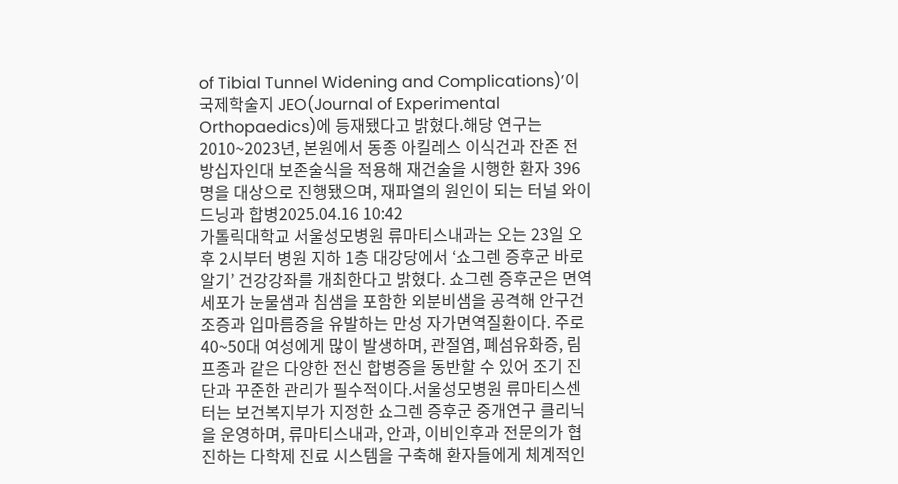of Tibial Tunnel Widening and Complications)’이 국제학술지 JEO(Journal of Experimental Orthopaedics)에 등재됐다고 밝혔다.해당 연구는 2010~2023년, 본원에서 동종 아킬레스 이식건과 잔존 전방십자인대 보존술식을 적용해 재건술을 시행한 환자 396명을 대상으로 진행됐으며, 재파열의 원인이 되는 터널 와이드닝과 합병2025.04.16 10:42
가톨릭대학교 서울성모병원 류마티스내과는 오는 23일 오후 2시부터 병원 지하 1층 대강당에서 ‘쇼그렌 증후군 바로알기’ 건강강좌를 개최한다고 밝혔다. 쇼그렌 증후군은 면역세포가 눈물샘과 침샘을 포함한 외분비샘을 공격해 안구건조증과 입마름증을 유발하는 만성 자가면역질환이다. 주로 40~50대 여성에게 많이 발생하며, 관절염, 폐섬유화증, 림프종과 같은 다양한 전신 합병증을 동반할 수 있어 조기 진단과 꾸준한 관리가 필수적이다.서울성모병원 류마티스센터는 보건복지부가 지정한 쇼그렌 증후군 중개연구 클리닉을 운영하며, 류마티스내과, 안과, 이비인후과 전문의가 협진하는 다학제 진료 시스템을 구축해 환자들에게 체계적인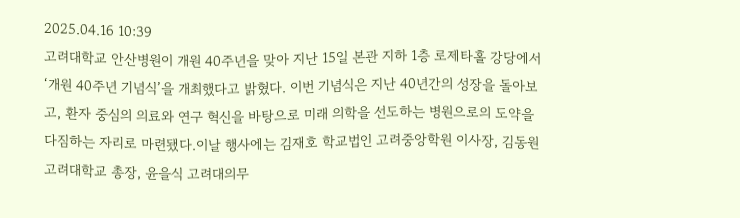2025.04.16 10:39
고려대학교 안산병원이 개원 40주년을 맞아 지난 15일 본관 지하 1층 로제타홀 강당에서 ‘개원 40주년 기념식’을 개최했다고 밝혔다. 이번 기념식은 지난 40년간의 성장을 돌아보고, 환자 중심의 의료와 연구 혁신을 바탕으로 미래 의학을 선도하는 병원으로의 도약을 다짐하는 자리로 마련됐다.이날 행사에는 김재호 학교법인 고려중앙학원 이사장, 김동원 고려대학교 총장, 윤을식 고려대의무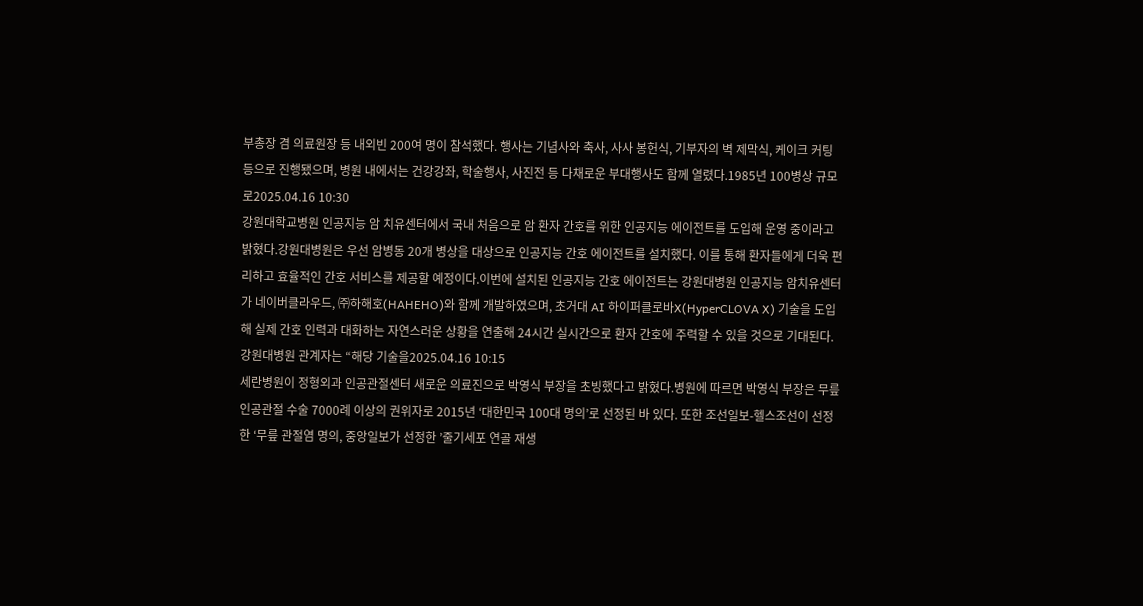부총장 겸 의료원장 등 내외빈 200여 명이 참석했다. 행사는 기념사와 축사, 사사 봉헌식, 기부자의 벽 제막식, 케이크 커팅 등으로 진행됐으며, 병원 내에서는 건강강좌, 학술행사, 사진전 등 다채로운 부대행사도 함께 열렸다.1985년 100병상 규모로2025.04.16 10:30
강원대학교병원 인공지능 암 치유센터에서 국내 처음으로 암 환자 간호를 위한 인공지능 에이전트를 도입해 운영 중이라고 밝혔다.강원대병원은 우선 암병동 20개 병상을 대상으로 인공지능 간호 에이전트를 설치했다. 이를 통해 환자들에게 더욱 편리하고 효율적인 간호 서비스를 제공할 예정이다.이번에 설치된 인공지능 간호 에이전트는 강원대병원 인공지능 암치유센터가 네이버클라우드, ㈜하해호(HAHEHO)와 함께 개발하였으며, 초거대 AI 하이퍼클로바X(HyperCLOVA X) 기술을 도입해 실제 간호 인력과 대화하는 자연스러운 상황을 연출해 24시간 실시간으로 환자 간호에 주력할 수 있을 것으로 기대된다.강원대병원 관계자는 “해당 기술을2025.04.16 10:15
세란병원이 정형외과 인공관절센터 새로운 의료진으로 박영식 부장을 초빙했다고 밝혔다.병원에 따르면 박영식 부장은 무릎 인공관절 수술 7000례 이상의 권위자로 2015년 ‘대한민국 100대 명의’로 선정된 바 있다. 또한 조선일보-헬스조선이 선정한 ‘무릎 관절염 명의, 중앙일보가 선정한 ’줄기세포 연골 재생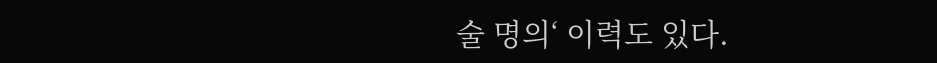술 명의‘ 이력도 있다.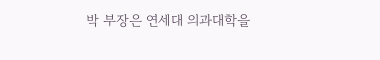박 부장은 연세대 의과대학을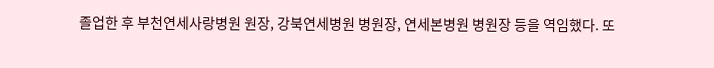졸업한 후 부천연세사랑병원 원장, 강북연세병원 병원장, 연세본병원 병원장 등을 역임했다. 또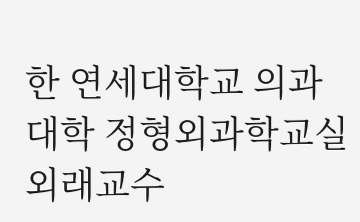한 연세대학교 의과대학 정형외과학교실 외래교수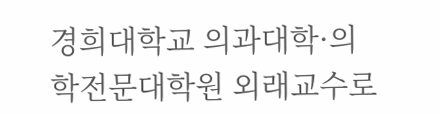경희대학교 의과대학·의학전문대학원 외래교수로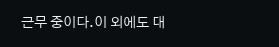근무 중이다.이 외에도 대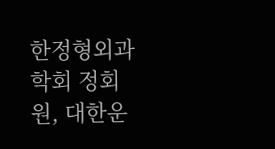한정형외과학회 정회원, 대한운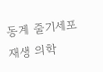동계 줄기세포 재생 의학